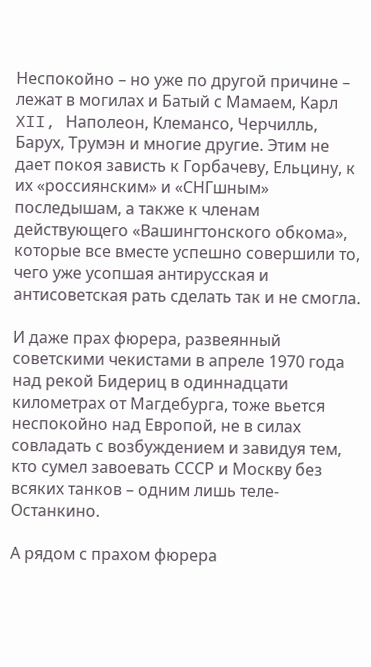Неспокойно – но уже по другой причине – лежат в могилах и Батый с Мамаем, Карл XII, Наполеон, Клемансо, Черчилль, Барух, Трумэн и многие другие. Этим не дает покоя зависть к Горбачеву, Ельцину, к их «россиянским» и «СНГшным» последышам, а также к членам действующего «Вашингтонского обкома», которые все вместе успешно совершили то, чего уже усопшая антирусская и антисоветская рать сделать так и не смогла.

И даже прах фюрера, развеянный советскими чекистами в апреле 1970 года над рекой Бидериц в одиннадцати километрах от Магдебурга, тоже вьется неспокойно над Европой, не в силах совладать с возбуждением и завидуя тем, кто сумел завоевать СССР и Москву без всяких танков – одним лишь теле-Останкино.

А рядом с прахом фюрера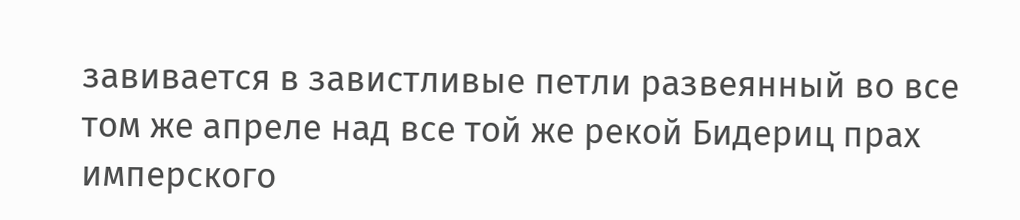завивается в завистливые петли развеянный во все том же апреле над все той же рекой Бидериц прах имперского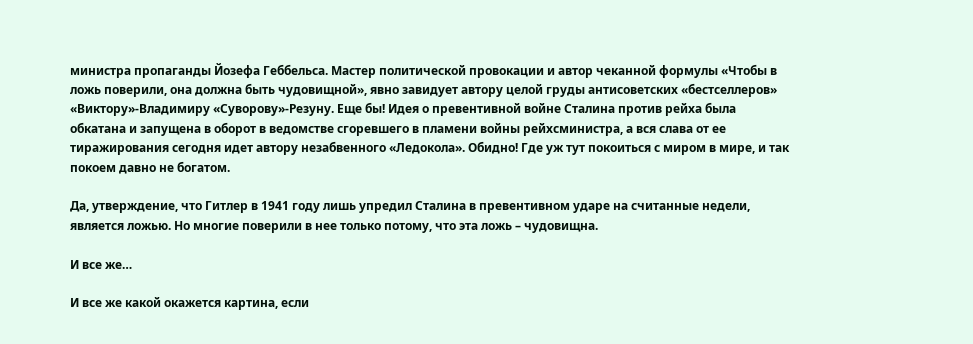министра пропаганды Йозефа Геббельса. Мастер политической провокации и автор чеканной формулы «Чтобы в ложь поверили, она должна быть чудовищной», явно завидует автору целой груды антисоветских «бестселлеров» «Виктору»-Владимиру «Суворову»-Резуну. Еще бы! Идея о превентивной войне Сталина против рейха была обкатана и запущена в оборот в ведомстве сгоревшего в пламени войны рейхсминистра, а вся слава от ее тиражирования сегодня идет автору незабвенного «Ледокола». Обидно! Где уж тут покоиться с миром в мире, и так покоем давно не богатом.

Да, утверждение, что Гитлер в 1941 году лишь упредил Сталина в превентивном ударе на считанные недели, является ложью. Но многие поверили в нее только потому, что эта ложь – чудовищна.

И все же…

И все же какой окажется картина, если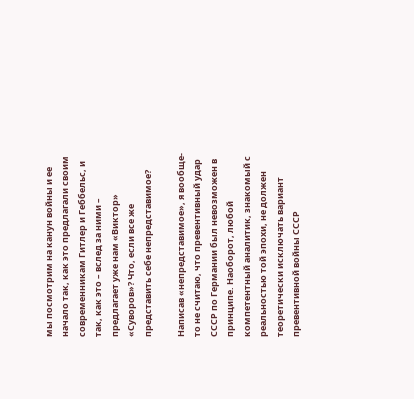мы посмотрим на канун войны и ее начало так, как это предлагали своим современникам Гитлер и Геббельс, и так, как это – вслед за ними – предлагает уже нам «Виктор» «Суворов»? Что, если все же представить себе непредставимое?

Написав «непредставимое», я вообще-то не считаю, что превентивный удар СССР по Германии был невозможен в принципе. Наоборот, любой компетентный аналитик, знакомый с реальностью той эпохи, не должен теоретически исключать вариант превентивной войны СССР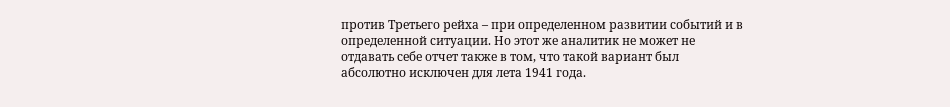против Третьего рейха – при определенном развитии событий и в определенной ситуации. Но этот же аналитик не может не отдавать себе отчет также в том, что такой вариант был абсолютно исключен для лета 1941 года.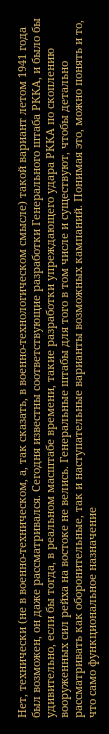Нет, технически (не в военно-техническом, а, так сказать, в военно-технологическом смысле) такой вариант летом 1941 года был возможен, он даже рассматривался. Сегодня известны соответствующие разработки Генерального штаба РККА, и было бы удивительно, если бы тогда, в реальном масштабе времени, такие разработки упреждающего удара РККА по скоплению вооруженных сил рейха на востоке не велись. Генеральные штабы для того в том числе и существуют, чтобы детально рассматривать как оборонительные, так и наступательные варианты возможных кампаний. Понимая это, можно понять и то, что само функциональное назначение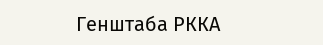Генштаба РККА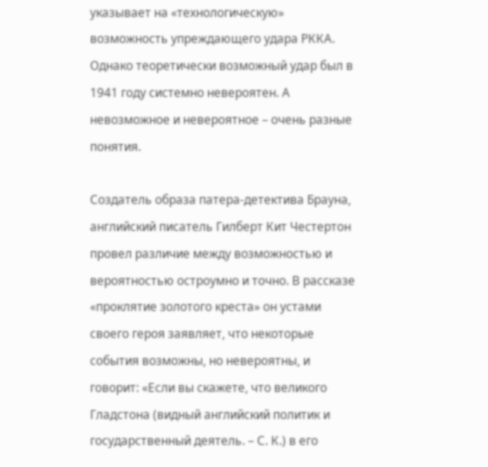указывает на «технологическую» возможность упреждающего удара РККА. Однако теоретически возможный удар был в 1941 году системно невероятен. А невозможное и невероятное – очень разные понятия.

Создатель образа патера-детектива Брауна, английский писатель Гилберт Кит Честертон провел различие между возможностью и вероятностью остроумно и точно. В рассказе «проклятие золотого креста» он устами своего героя заявляет, что некоторые события возможны, но невероятны, и говорит: «Если вы скажете, что великого Гладстона (видный английский политик и государственный деятель. – С. К.) в его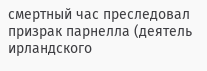смертный час преследовал призрак парнелла (деятель ирландского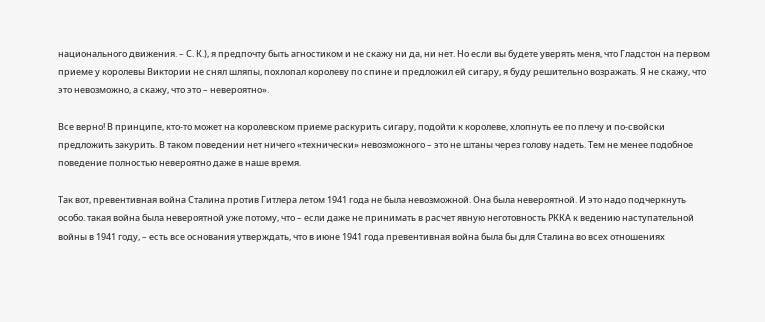национального движения. – С. К.), я предпочту быть агностиком и не скажу ни да, ни нет. Но если вы будете уверять меня, что Гладстон на первом приеме у королевы Виктории не снял шляпы, похлопал королеву по спине и предложил ей сигару, я буду решительно возражать. Я не скажу, что это невозможно, а скажу, что это – невероятно».

Все верно! В принципе, кто-то может на королевском приеме раскурить сигару, подойти к королеве, хлопнуть ее по плечу и по-свойски предложить закурить. В таком поведении нет ничего «технически» невозможного – это не штаны через голову надеть. Тем не менее подобное поведение полностью невероятно даже в наше время.

Так вот, превентивная война Сталина против Гитлера летом 1941 года не была невозможной. Она была невероятной. И это надо подчеркнуть особо. такая война была невероятной уже потому, что – если даже не принимать в расчет явную неготовность РККА к ведению наступательной войны в 1941 году, – есть все основания утверждать, что в июне 1941 года превентивная война была бы для Сталина во всех отношениях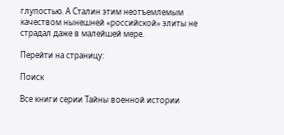глупостью. А Сталин этим неотъемлемым качеством нынешней «российской» элиты не страдал даже в малейшей мере.

Перейти на страницу:

Поиск

Все книги серии Тайны военной истории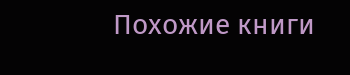Похожие книги